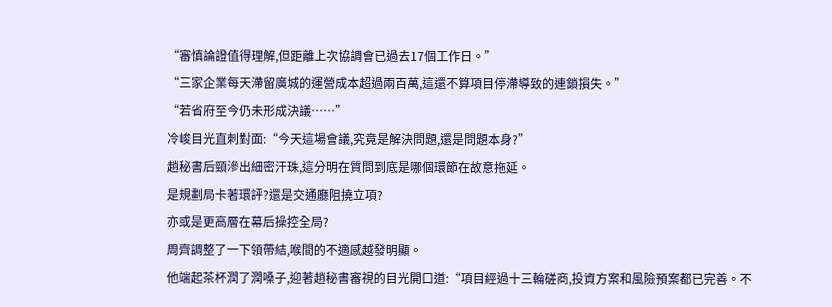“審慎論證值得理解,但距離上次協調會已過去17個工作日。”
“三家企業每天滯留廣城的運營成本超過兩百萬,這還不算項目停滯導致的連鎖損失。”
“若省府至今仍未形成決議……”
冷峻目光直刺對面:“今天這場會議,究竟是解決問題,還是問題本身?”
趙秘書后頸滲出細密汗珠,這分明在質問到底是哪個環節在故意拖延。
是規劃局卡著環評?還是交通廳阻撓立項?
亦或是更高層在幕后操控全局?
周齊調整了一下領帶結,喉間的不適感越發明顯。
他端起茶杯潤了潤嗓子,迎著趙秘書審視的目光開口道:“項目經過十三輪磋商,投資方案和風險預案都已完善。不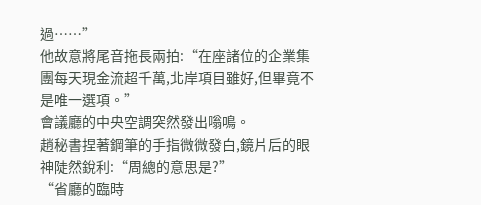過……”
他故意將尾音拖長兩拍:“在座諸位的企業集團每天現金流超千萬,北岸項目雖好,但畢竟不是唯一選項。”
會議廳的中央空調突然發出嗡鳴。
趙秘書捏著鋼筆的手指微微發白,鏡片后的眼神陡然銳利:“周總的意思是?”
“省廳的臨時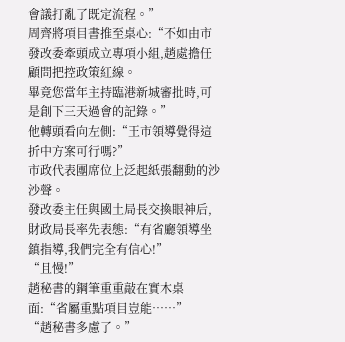會議打亂了既定流程。”
周齊將項目書推至桌心:“不如由市發改委牽頭成立專項小組,趙處擔任顧問把控政策紅線。
畢竟您當年主持臨港新城審批時,可是創下三天過會的記錄。”
他轉頭看向左側:“王市領導覺得這折中方案可行嗎?”
市政代表團席位上泛起紙張翻動的沙沙聲。
發改委主任與國土局長交換眼神后,財政局長率先表態:“有省廳領導坐鎮指導,我們完全有信心!”
“且慢!”
趙秘書的鋼筆重重敲在實木桌面:“省屬重點項目豈能……”
“趙秘書多慮了。”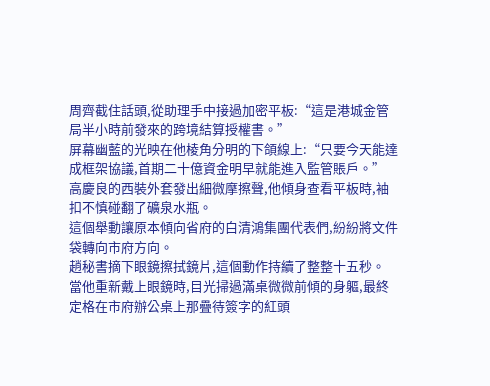周齊截住話頭,從助理手中接過加密平板:“這是港城金管局半小時前發來的跨境結算授權書。”
屏幕幽藍的光映在他棱角分明的下頜線上:“只要今天能達成框架協議,首期二十億資金明早就能進入監管賬戶。”
高慶良的西裝外套發出細微摩擦聲,他傾身查看平板時,袖扣不慎碰翻了礦泉水瓶。
這個舉動讓原本傾向省府的白清鴻集團代表們,紛紛將文件袋轉向市府方向。
趙秘書摘下眼鏡擦拭鏡片,這個動作持續了整整十五秒。
當他重新戴上眼鏡時,目光掃過滿桌微微前傾的身軀,最終定格在市府辦公桌上那疊待簽字的紅頭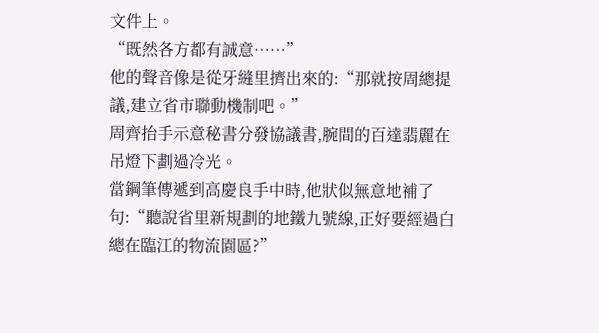文件上。
“既然各方都有誠意……”
他的聲音像是從牙縫里擠出來的:“那就按周總提議,建立省市聯動機制吧。”
周齊抬手示意秘書分發協議書,腕間的百達翡麗在吊燈下劃過冷光。
當鋼筆傳遞到高慶良手中時,他狀似無意地補了句:“聽說省里新規劃的地鐵九號線,正好要經過白總在臨江的物流園區?”